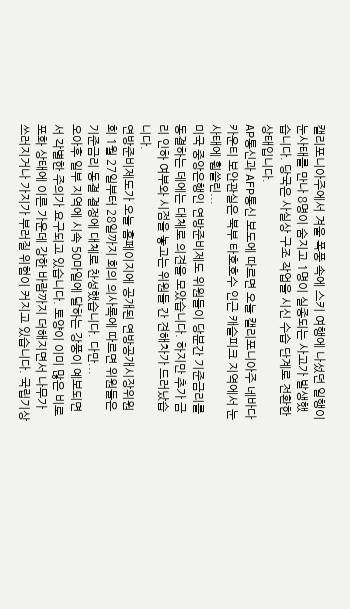캘리포니아주에서 겨울 폭풍 속에 스키 여행에 나섰던 일행이 눈사태를 만나 8명이 숨지고 1명이 실종되는 사고가 발생했습니다. 당국은 사실상 구조 작업을 시신 수습 단계로 전환한 상태입니다.
AP통신과 AFP통신 보도에 따르면 오늘 캘리포니아주 네바다카운티 보안관실은 북부 타호호수 인근 캐슬피크 지역에서 눈사태에 휩쓸린...
미국 중앙은행인 연방준비제도 위원들이 당분간 기준금리를 동결하는 데에는 대체로 의견을 모았습니다. 하지만 추가 금리 인하 여부와 시점을 놓고는 위원들 간 견해차가 드러났습니다.
연방준비제도가 오늘 홈페이지에 공개된 연방공개시장위원회 1월 27일부터 28일까지 회의 의사록에 따르면 위원들은 기준금리 동결 결정에 대체로 찬성했습니다. 다만...
오아후 일부 지역에 시속 50마일에 달하는 강풍이 예보되면서 각별한 주의가 요구되고 있습니다. 토양이 이미 많은 비로 포화 상태에 이른 가운데 강한 바람까지 더해지면서 나무가 쓰러지거나 가지가 부러질 위험이 커지고 있습니다. 국립기상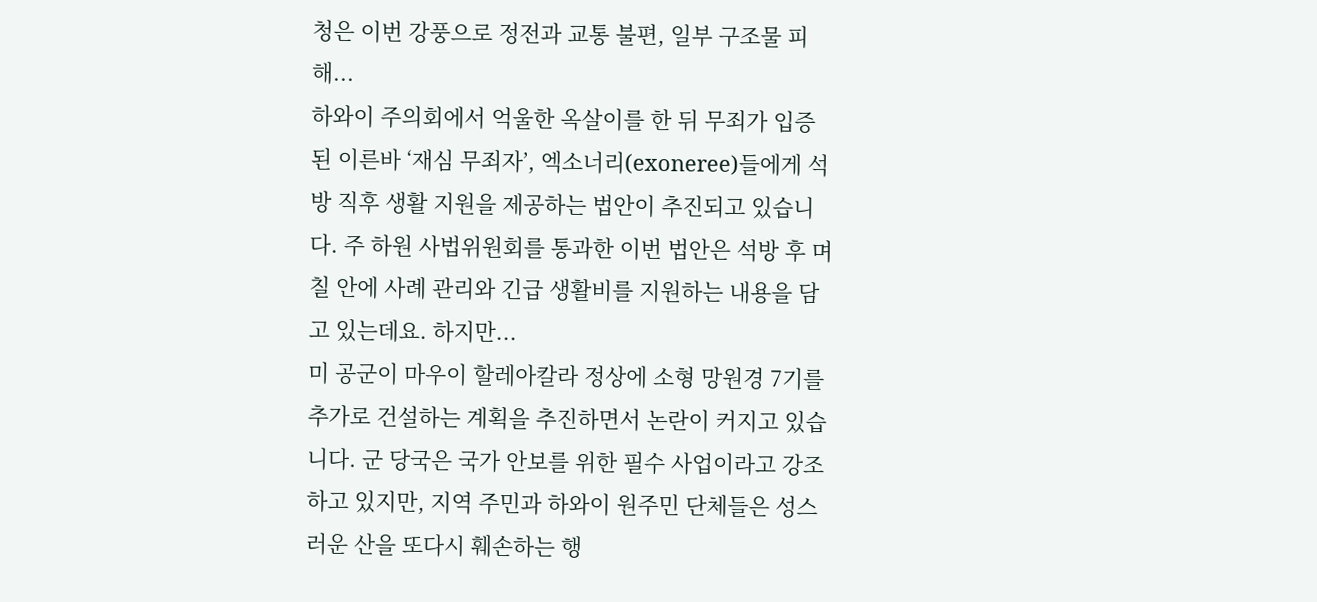청은 이번 강풍으로 정전과 교통 불편, 일부 구조물 피해...
하와이 주의회에서 억울한 옥살이를 한 뒤 무죄가 입증된 이른바 ‘재심 무죄자’, 엑소너리(exoneree)들에게 석방 직후 생활 지원을 제공하는 법안이 추진되고 있습니다. 주 하원 사법위원회를 통과한 이번 법안은 석방 후 며칠 안에 사례 관리와 긴급 생활비를 지원하는 내용을 담고 있는데요. 하지만...
미 공군이 마우이 할레아칼라 정상에 소형 망원경 7기를 추가로 건설하는 계획을 추진하면서 논란이 커지고 있습니다. 군 당국은 국가 안보를 위한 필수 사업이라고 강조하고 있지만, 지역 주민과 하와이 원주민 단체들은 성스러운 산을 또다시 훼손하는 행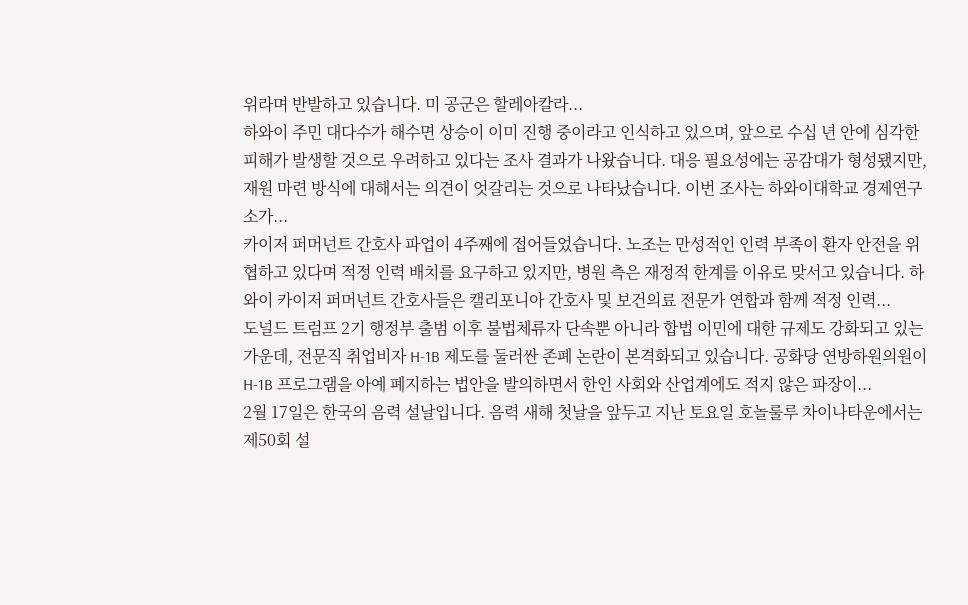위라며 반발하고 있습니다. 미 공군은 할레아칼라...
하와이 주민 대다수가 해수면 상승이 이미 진행 중이라고 인식하고 있으며, 앞으로 수십 년 안에 심각한 피해가 발생할 것으로 우려하고 있다는 조사 결과가 나왔습니다. 대응 필요성에는 공감대가 형성됐지만, 재원 마련 방식에 대해서는 의견이 엇갈리는 것으로 나타났습니다. 이번 조사는 하와이대학교 경제연구소가...
카이저 퍼머넌트 간호사 파업이 4주째에 접어들었습니다. 노조는 만성적인 인력 부족이 환자 안전을 위협하고 있다며 적정 인력 배치를 요구하고 있지만, 병원 측은 재정적 한계를 이유로 맞서고 있습니다. 하와이 카이저 퍼머넌트 간호사들은 캘리포니아 간호사 및 보건의료 전문가 연합과 함께 적정 인력...
도널드 트럼프 2기 행정부 출범 이후 불법체류자 단속뿐 아니라 합법 이민에 대한 규제도 강화되고 있는 가운데, 전문직 취업비자 H-1B 제도를 둘러싼 존폐 논란이 본격화되고 있습니다. 공화당 연방하원의원이 H-1B 프로그램을 아예 폐지하는 법안을 발의하면서 한인 사회와 산업계에도 적지 않은 파장이...
2월 17일은 한국의 음력 설날입니다. 음력 새해 첫날을 앞두고 지난 토요일 호놀룰루 차이나타운에서는 제50회 설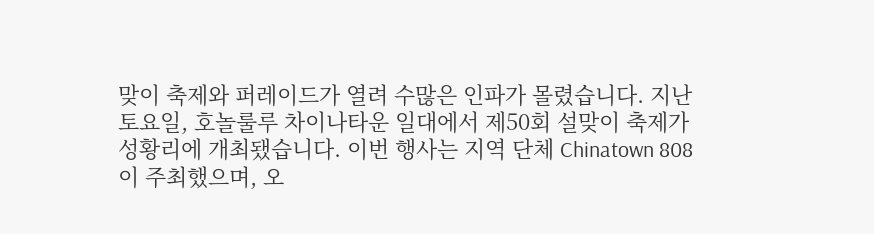맞이 축제와 퍼레이드가 열려 수많은 인파가 몰렸습니다. 지난 토요일, 호놀룰루 차이나타운 일대에서 제50회 설맞이 축제가 성황리에 개최됐습니다. 이번 행사는 지역 단체 Chinatown 808이 주최했으며, 오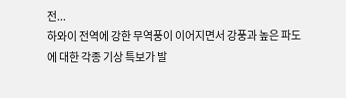전...
하와이 전역에 강한 무역풍이 이어지면서 강풍과 높은 파도에 대한 각종 기상 특보가 발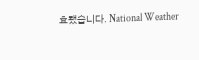효됐습니다. National Weather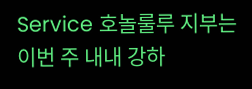Service 호놀룰루 지부는 이번 주 내내 강하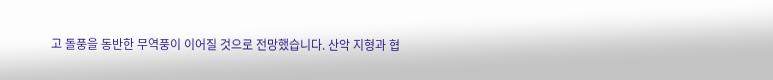고 돌풍을 동반한 무역풍이 이어질 것으로 전망했습니다. 산악 지형과 협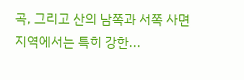곡, 그리고 산의 남쪽과 서쪽 사면 지역에서는 특히 강한...